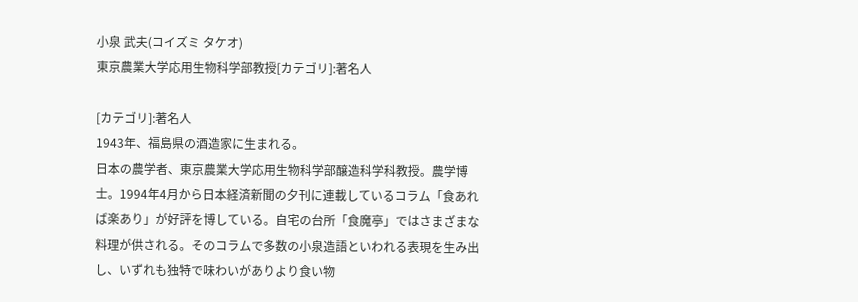小泉 武夫(コイズミ タケオ)
東京農業大学応用生物科学部教授[カテゴリ]:著名人

[カテゴリ]:著名人
1943年、福島県の酒造家に生まれる。
日本の農学者、東京農業大学応用生物科学部醸造科学科教授。農学博士。1994年4月から日本経済新聞の夕刊に連載しているコラム「食あれば楽あり」が好評を博している。自宅の台所「食魔亭」ではさまざまな料理が供される。そのコラムで多数の小泉造語といわれる表現を生み出し、いずれも独特で味わいがありより食い物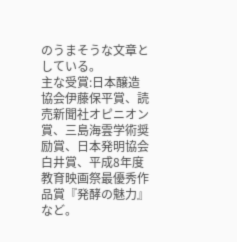のうまそうな文章としている。
主な受賞:日本醸造協会伊藤保平賞、読売新聞社オピニオン賞、三島海雲学術奨励賞、日本発明協会白井賞、平成8年度教育映画祭最優秀作品賞『発酵の魅力』など。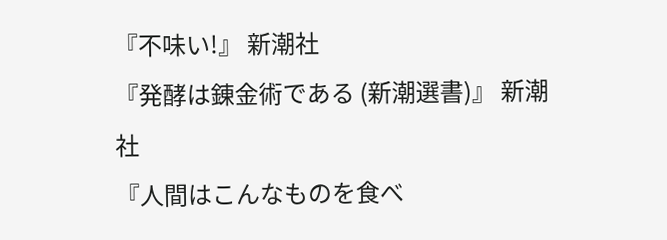『不味い!』 新潮社
『発酵は錬金術である (新潮選書)』 新潮社
『人間はこんなものを食べ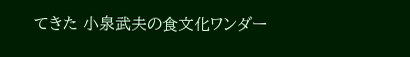てきた 小泉武夫の食文化ワンダー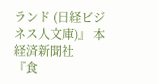ランド (日経ビジネス人文庫)』 本経済新聞社
『食